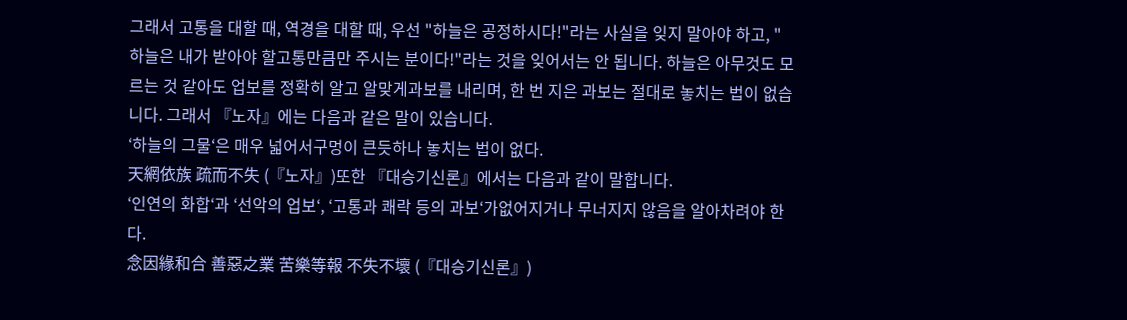그래서 고통을 대할 때, 역경을 대할 때, 우선 "하늘은 공정하시다!"라는 사실을 잊지 말아야 하고, "하늘은 내가 받아야 할고통만큼만 주시는 분이다!"라는 것을 잊어서는 안 됩니다. 하늘은 아무것도 모르는 것 같아도 업보를 정확히 알고 알맞게과보를 내리며, 한 번 지은 과보는 절대로 놓치는 법이 없습니다. 그래서 『노자』에는 다음과 같은 말이 있습니다.
‘하늘의 그물‘은 매우 넓어서구멍이 큰듯하나 놓치는 법이 없다.
天網依族 疏而不失 (『노자』)또한 『대승기신론』에서는 다음과 같이 말합니다.
‘인연의 화합‘과 ‘선악의 업보‘, ‘고통과 쾌락 등의 과보‘가없어지거나 무너지지 않음을 알아차려야 한다.
念因緣和合 善惡之業 苦樂等報 不失不壞 (『대승기신론』)